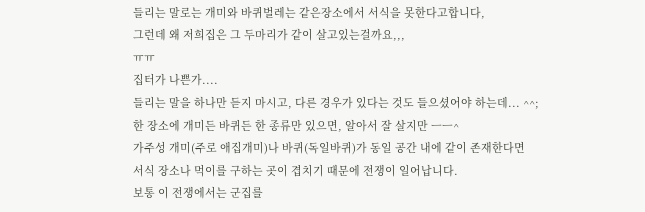들리는 말로는 개미와 바퀴벌레는 같은장소에서 서식을 못한다고합니다,
그런데 왜 저희집은 그 두마리가 같이 살고있는걸까요,,,
ㅠㅠ
집터가 나쁜가....
들리는 말을 하나만 듣지 마시고, 다른 경우가 있다는 것도 들으셨어야 하는데... ^^;
한 장소에 개미든 바퀴든 한 종류만 있으면, 알아서 잘 살지만 ㅡㅡ^
가주성 개미(주로 애집개미)나 바퀴(독일바퀴)가 동일 공간 내에 같이 존재한다면
서식 장소나 먹이를 구하는 곳이 겹치기 때문에 전쟁이 일어납니다.
보통 이 전쟁에서는 군집를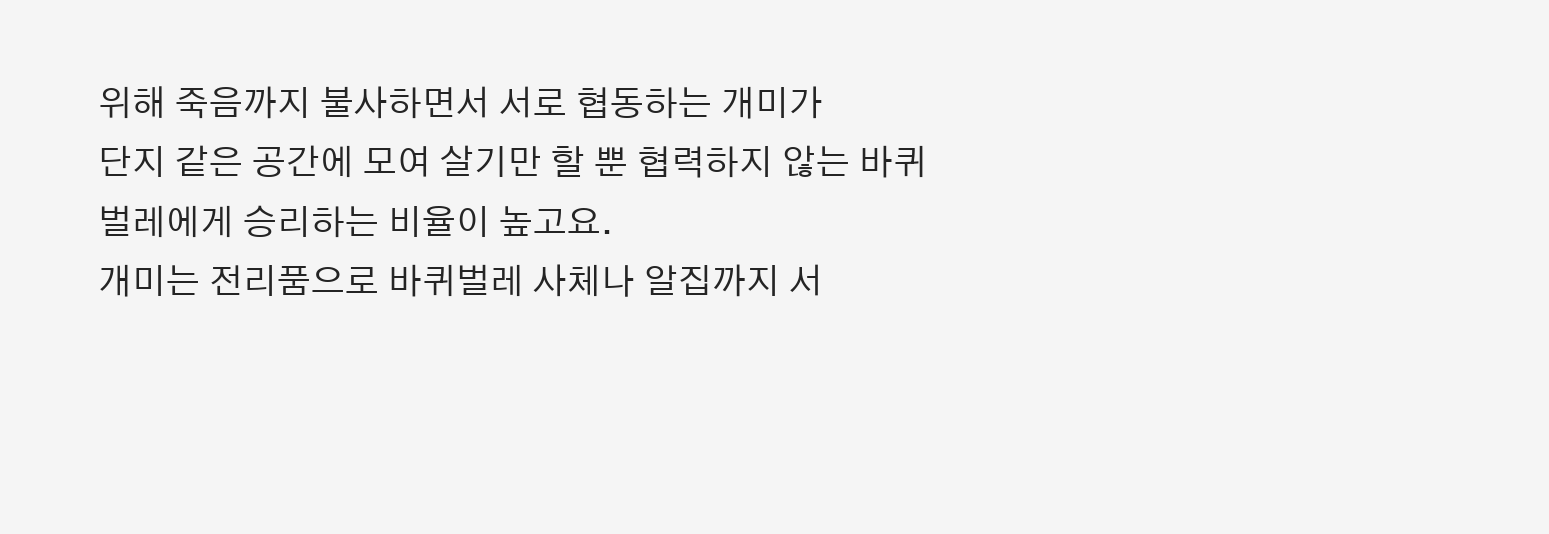위해 죽음까지 불사하면서 서로 협동하는 개미가
단지 같은 공간에 모여 살기만 할 뿐 협력하지 않는 바퀴벌레에게 승리하는 비율이 높고요.
개미는 전리품으로 바퀴벌레 사체나 알집까지 서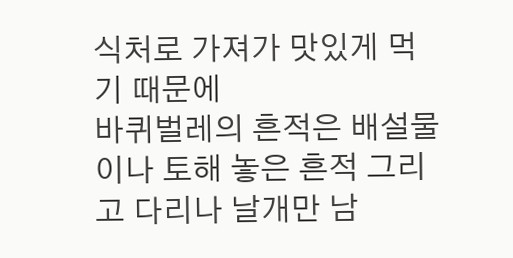식처로 가져가 맛있게 먹기 때문에
바퀴벌레의 흔적은 배설물이나 토해 놓은 흔적 그리고 다리나 날개만 남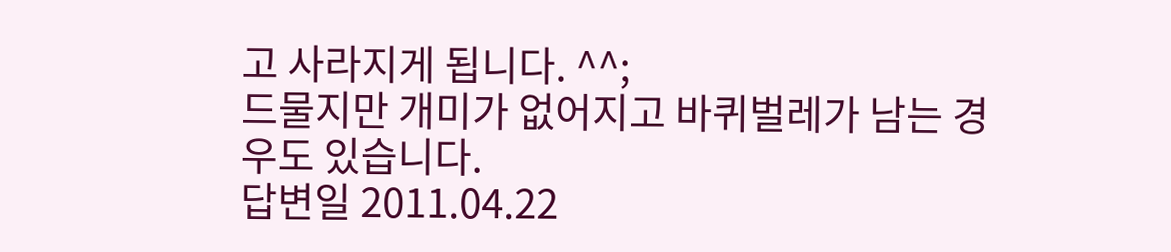고 사라지게 됩니다. ^^;
드물지만 개미가 없어지고 바퀴벌레가 남는 경우도 있습니다.
답변일 2011.04.22